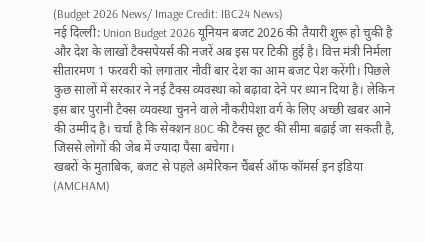(Budget 2026 News/ Image Credit: IBC24 News)
नई दिल्ली: Union Budget 2026 यूनियन बजट 2026 की तैयारी शुरू हो चुकी है और देश के लाखों टैक्सपेयर्स की नजरें अब इस पर टिकी हुई है। वित्त मंत्री निर्मला सीतारमण 1 फरवरी को लगातार नौवीं बार देश का आम बजट पेश करेंगी। पिछले कुछ सालों में सरकार ने नई टैक्स व्यवस्था को बढ़ावा देने पर ध्यान दिया है। लेकिन इस बार पुरानी टैक्स व्यवस्था चुनने वाले नौकरीपेशा वर्ग के लिए अच्छी खबर आने की उम्मीद है। चर्चा है कि सेक्शन 80C की टैक्स छूट की सीमा बढ़ाई जा सकती है, जिससे लोगों की जेब में ज्यादा पैसा बचेगा।
खबरों के मुताबिक, बजट से पहले अमेरिकन चैंबर्स ऑफ कॉमर्स इन इंडिया (AMCHAM)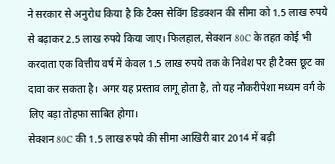ने सरकार से अनुरोध किया है कि टैक्स सेविंग डिडक्शन की सीमा को 1.5 लाख रुपये से बढ़ाकर 2.5 लाख रुपये किया जाए। फिलहाल, सेक्शन 80C के तहत कोई भी करदाता एक वित्तीय वर्ष में केवल 1.5 लाख रुपये तक के निवेश पर ही टैक्स छूट का दावा कर सकता है। अगर यह प्रस्ताव लागू होता है, तो यह नौकरीपेशा मध्यम वर्ग के लिए बड़ा तोहफा साबित होगा।
सेक्शन 80C की 1.5 लाख रुपये की सीमा आखिरी बार 2014 में बढ़ी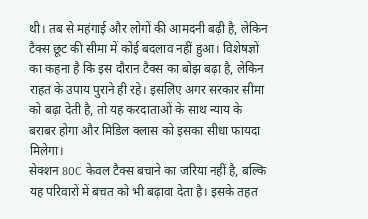थी। तब से महंगाई और लोगों की आमदनी बढ़ी है, लेकिन टैक्स छूट की सीमा में कोई बदलाव नहीं हुआ। विशेषज्ञों का कहना है कि इस दौरान टैक्स का बोझ बढ़ा है, लेकिन राहत के उपाय पुराने ही रहे। इसलिए अगर सरकार सीमा को बढ़ा देती है, तो यह करदाताओं के साथ न्याय के बराबर होगा और मिडिल क्लास को इसका सीधा फायदा मिलेगा।
सेक्शन 80C केवल टैक्स बचाने का जरिया नहीं है, बल्कि यह परिवारों में बचत को भी बढ़ावा देता है। इसके तहत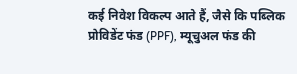कई निवेश विकल्प आते हैं, जैसे कि पब्लिक प्रोविडेंट फंड (PPF), म्यूचुअल फंड की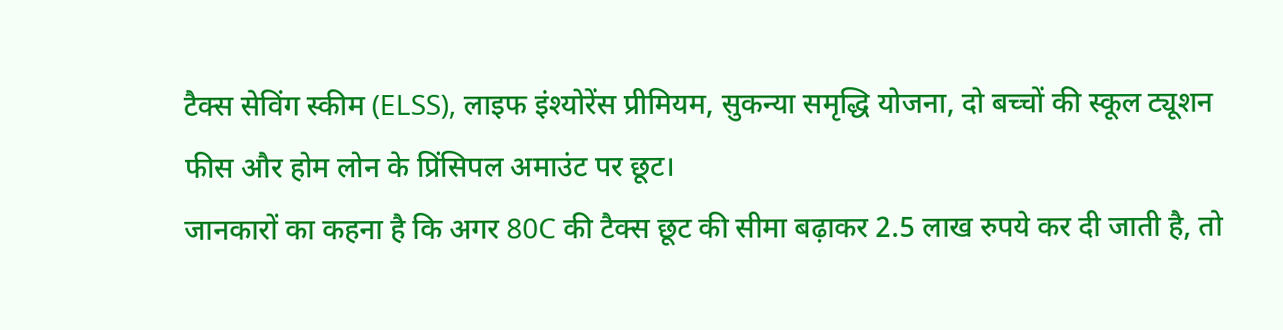टैक्स सेविंग स्कीम (ELSS), लाइफ इंश्योरेंस प्रीमियम, सुकन्या समृद्धि योजना, दो बच्चों की स्कूल ट्यूशन फीस और होम लोन के प्रिंसिपल अमाउंट पर छूट।
जानकारों का कहना है कि अगर 80C की टैक्स छूट की सीमा बढ़ाकर 2.5 लाख रुपये कर दी जाती है, तो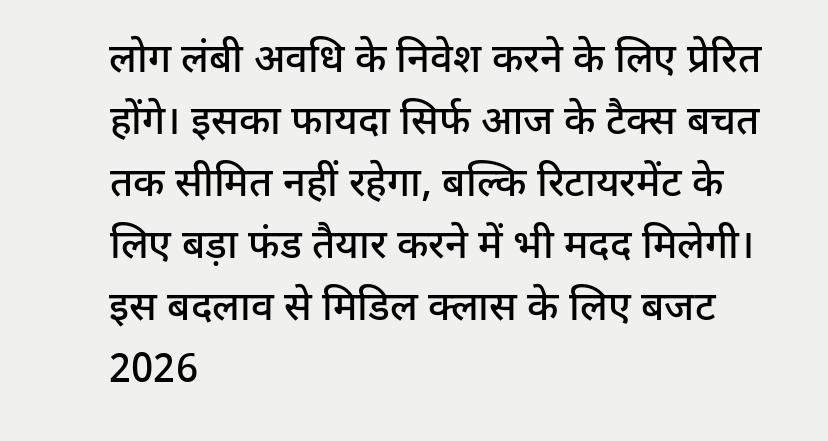लोग लंबी अवधि के निवेश करने के लिए प्रेरित होंगे। इसका फायदा सिर्फ आज के टैक्स बचत तक सीमित नहीं रहेगा, बल्कि रिटायरमेंट के लिए बड़ा फंड तैयार करने में भी मदद मिलेगी। इस बदलाव से मिडिल क्लास के लिए बजट 2026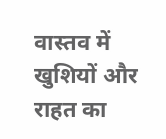वास्तव में खुशियों और राहत का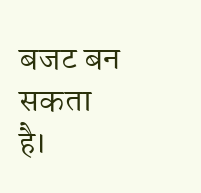बजट बन सकता है।